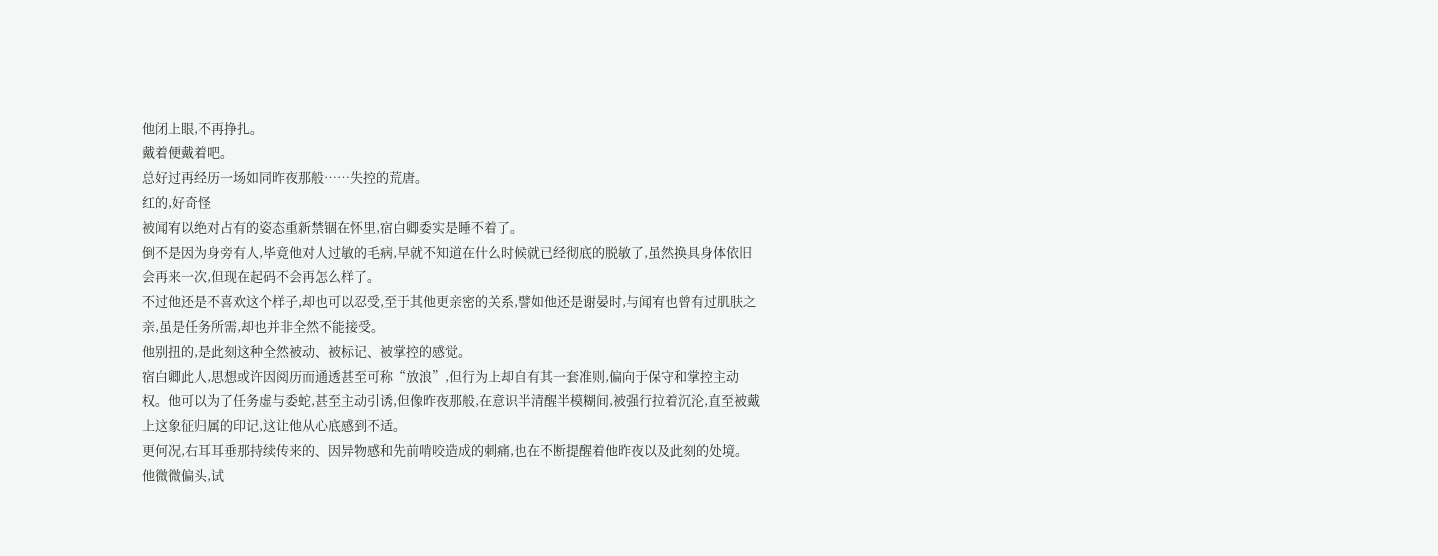他闭上眼,不再挣扎。
戴着便戴着吧。
总好过再经历一场如同昨夜那般……失控的荒唐。
红的,好奇怪
被闻宥以绝对占有的姿态重新禁锢在怀里,宿白卿委实是睡不着了。
倒不是因为身旁有人,毕竟他对人过敏的毛病,早就不知道在什么时候就已经彻底的脱敏了,虽然换具身体依旧会再来一次,但现在起码不会再怎么样了。
不过他还是不喜欢这个样子,却也可以忍受,至于其他更亲密的关系,譬如他还是谢晏时,与闻宥也曾有过肌肤之亲,虽是任务所需,却也并非全然不能接受。
他别扭的,是此刻这种全然被动、被标记、被掌控的感觉。
宿白卿此人,思想或许因阅历而通透甚至可称“放浪”,但行为上却自有其一套准则,偏向于保守和掌控主动权。他可以为了任务虚与委蛇,甚至主动引诱,但像昨夜那般,在意识半清醒半模糊间,被强行拉着沉沦,直至被戴上这象征归属的印记,这让他从心底感到不适。
更何况,右耳耳垂那持续传来的、因异物感和先前啃咬造成的刺痛,也在不断提醒着他昨夜以及此刻的处境。
他微微偏头,试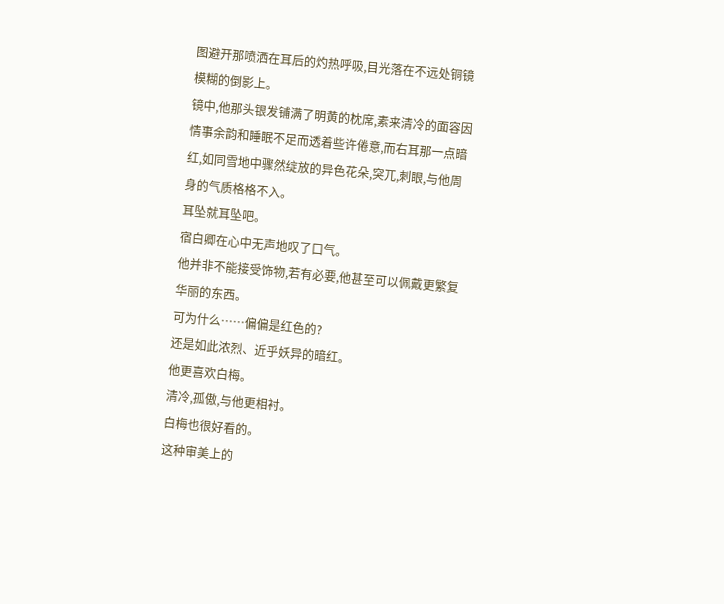图避开那喷洒在耳后的灼热呼吸,目光落在不远处铜镜模糊的倒影上。
镜中,他那头银发铺满了明黄的枕席,素来清冷的面容因情事余韵和睡眠不足而透着些许倦意,而右耳那一点暗红,如同雪地中骤然绽放的异色花朵,突兀,刺眼,与他周身的气质格格不入。
耳坠就耳坠吧。
宿白卿在心中无声地叹了口气。
他并非不能接受饰物,若有必要,他甚至可以佩戴更繁复华丽的东西。
可为什么……偏偏是红色的?
还是如此浓烈、近乎妖异的暗红。
他更喜欢白梅。
清冷,孤傲,与他更相衬。
白梅也很好看的。
这种审美上的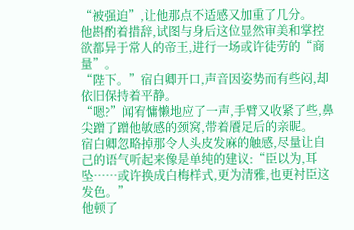“被强迫”,让他那点不适感又加重了几分。
他斟酌着措辞,试图与身后这位显然审美和掌控欲都异于常人的帝王,进行一场或许徒劳的“商量”。
“陛下。”宿白卿开口,声音因姿势而有些闷,却依旧保持着平静。
“嗯?”闻宥慵懒地应了一声,手臂又收紧了些,鼻尖蹭了蹭他敏感的颈窝,带着餍足后的亲昵。
宿白卿忽略掉那令人头皮发麻的触感,尽量让自己的语气听起来像是单纯的建议:“臣以为,耳坠……或许换成白梅样式,更为清雅,也更衬臣这发色。”
他顿了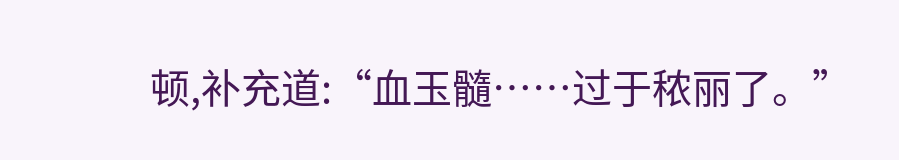顿,补充道:“血玉髓……过于秾丽了。”